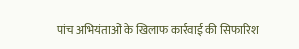पांच अभियंताओं के खिलाफ कार्रवाई की सिफारिश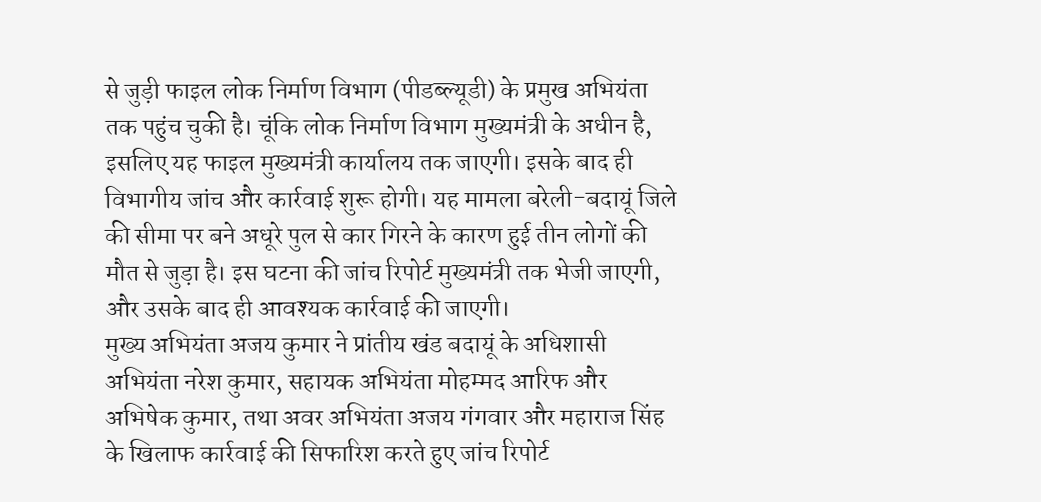से जुड़ी फाइल लोक निर्माण विभाग (पीडब्ल्यूडी) के प्रमुख अभियंता तक पहुंच चुकी है। चूंकि लोक निर्माण विभाग मुख्यमंत्री के अधीन है, इसलिए यह फाइल मुख्यमंत्री कार्यालय तक जाएगी। इसके बाद ही विभागीय जांच और कार्रवाई शुरू होगी। यह मामला बरेली-बदायूं जिले की सीमा पर बने अधूरे पुल से कार गिरने के कारण हुई तीन लोगों की मौत से जुड़ा है। इस घटना की जांच रिपोर्ट मुख्यमंत्री तक भेजी जाएगी, और उसके बाद ही आवश्यक कार्रवाई की जाएगी।
मुख्य अभियंता अजय कुमार ने प्रांतीय खंड बदायूं के अधिशासी अभियंता नरेश कुमार, सहायक अभियंता मोहम्मद आरिफ और अभिषेक कुमार, तथा अवर अभियंता अजय गंगवार और महाराज सिंह के खिलाफ कार्रवाई की सिफारिश करते हुए जांच रिपोर्ट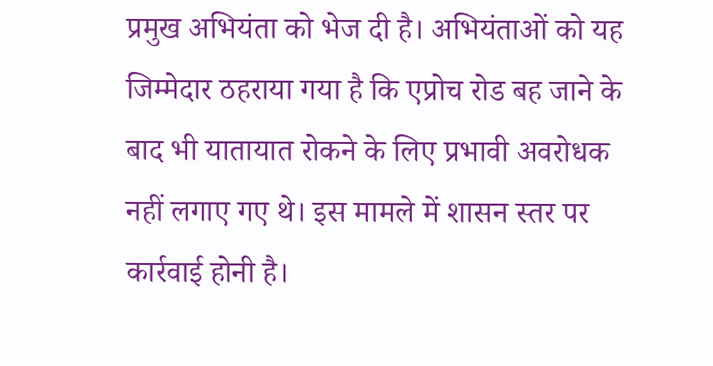प्रमुख अभियंता को भेज दी है। अभियंताओं को यह जिम्मेदार ठहराया गया है कि एप्रोच रोड बह जाने के बाद भी यातायात रोकने के लिए प्रभावी अवरोधक नहीं लगाए गए थे। इस मामले में शासन स्तर पर कार्रवाई होनी है।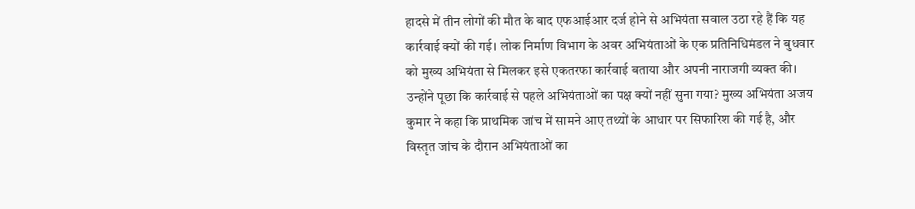हादसे में तीन लोगों की मौत के बाद एफआईआर दर्ज होने से अभियंता सवाल उठा रहे हैं कि यह कार्रवाई क्यों की गई। लोक निर्माण विभाग के अवर अभियंताओं के एक प्रतिनिधिमंडल ने बुधवार को मुख्य अभियंता से मिलकर इसे एकतरफा कार्रवाई बताया और अपनी नाराजगी व्यक्त की। उन्होंने पूछा कि कार्रवाई से पहले अभियंताओं का पक्ष क्यों नहीं सुना गया? मुख्य अभियंता अजय कुमार ने कहा कि प्राथमिक जांच में सामने आए तथ्यों के आधार पर सिफारिश की गई है, और विस्तृत जांच के दौरान अभियंताओं का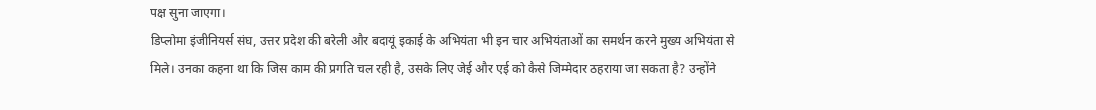पक्ष सुना जाएगा।
डिप्लोमा इंजीनियर्स संघ, उत्तर प्रदेश की बरेली और बदायूं इकाई के अभियंता भी इन चार अभियंताओं का समर्थन करने मुख्य अभियंता से मिले। उनका कहना था कि जिस काम की प्रगति चल रही है, उसके लिए जेई और एई को कैसे जिम्मेदार ठहराया जा सकता है? उन्होंने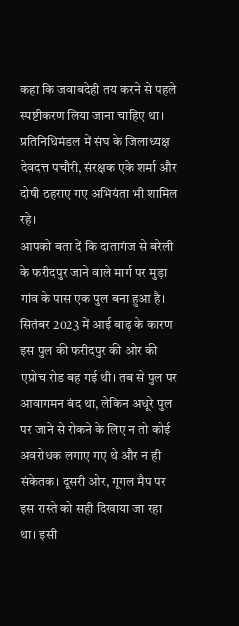कहा कि जवाबदेही तय करने से पहले स्पष्टीकरण लिया जाना चाहिए था। प्रतिनिधिमंडल में संघ के जिलाध्यक्ष देवदत्त पचौरी, संरक्षक एके शर्मा और दोषी ठहराए गए अभियंता भी शामिल रहे।
आपको बता दें कि दातागंज से बरेली के फरीदपुर जाने वाले मार्ग पर मुड़ा गांव के पास एक पुल बना हुआ है। सितंबर 2023 में आई बाढ़ के कारण इस पुल की फरीदपुर की ओर की एप्रोच रोड बह गई थी। तब से पुल पर आवागमन बंद था, लेकिन अधूरे पुल पर जाने से रोकने के लिए न तो कोई अवरोधक लगाए गए थे और न ही संकेतक। दूसरी ओर, गूगल मैप पर इस रास्ते को सही दिखाया जा रहा था। इसी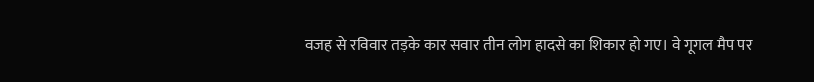वजह से रविवार तड़के कार सवार तीन लोग हादसे का शिकार हो गए। वे गूगल मैप पर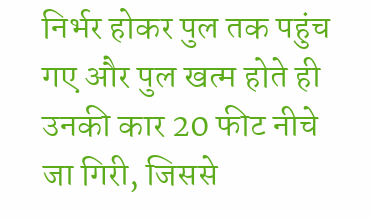निर्भर होकर पुल तक पहुंच गए और पुल खत्म होते ही उनकी कार 20 फीट नीचे जा गिरी, जिससे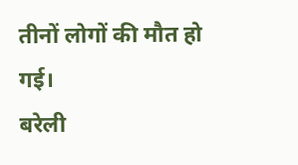तीनों लोगों की मौत हो गई।
बरेली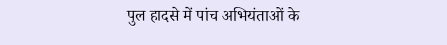पुल हादसे में पांच अभियंताओं के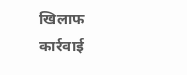खिलाफ कार्रवाई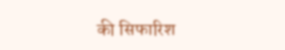की सिफारिश